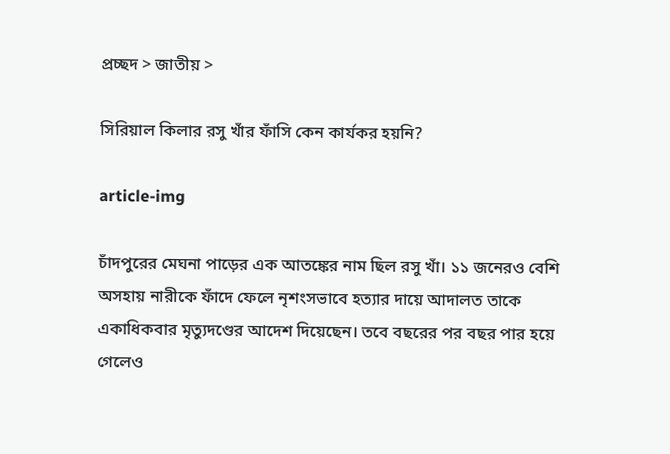প্রচ্ছদ > জাতীয় >

সিরিয়াল কিলার রসু খাঁর ফাঁসি কেন কার্যকর হয়নি?

article-img

চাঁদপুরের মেঘনা পাড়ের এক আতঙ্কের নাম ছিল রসু খাঁ। ১১ জনেরও বেশি অসহায় নারীকে ফাঁদে ফেলে নৃশংসভাবে হত্যার দায়ে আদালত তাকে একাধিকবার মৃত্যুদণ্ডের আদেশ দিয়েছেন। তবে বছরের পর বছর পার হয়ে গেলেও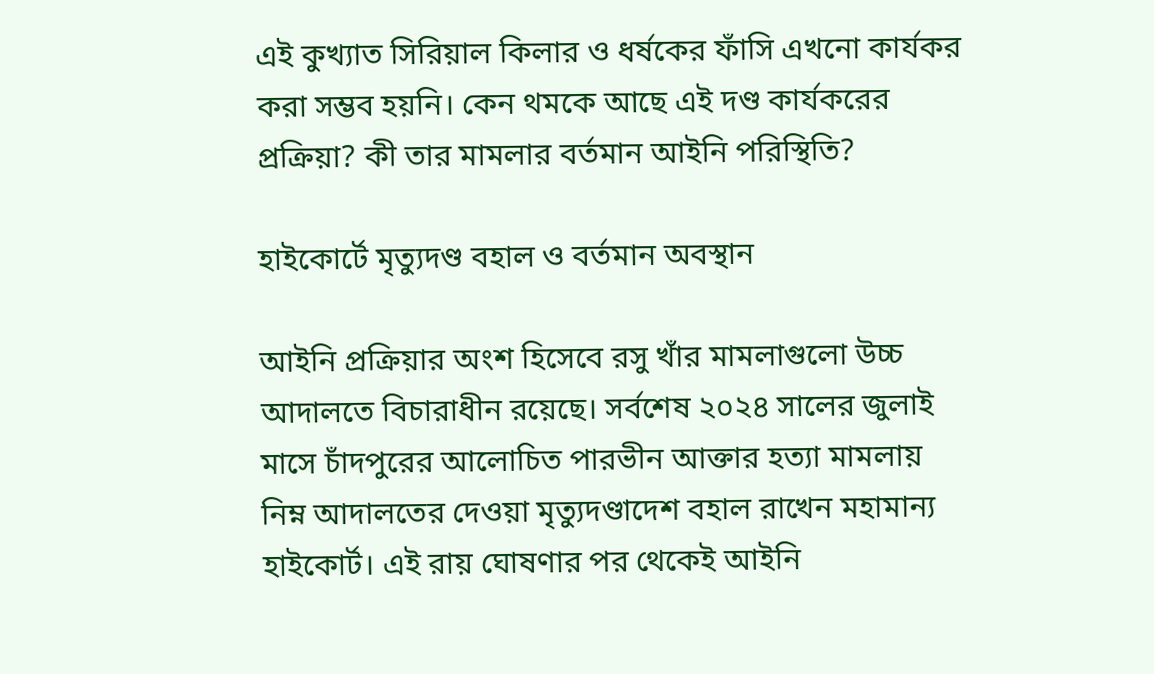এই কুখ্যাত সিরিয়াল কিলার ও ধর্ষকের ফাঁসি এখনো কার্যকর করা সম্ভব হয়নি। কেন থমকে আছে এই দণ্ড কার্যকরের প্রক্রিয়া? কী তার মামলার বর্তমান আইনি পরিস্থিতি?

হাইকোর্টে মৃত্যুদণ্ড বহাল ও বর্তমান অবস্থান

আইনি প্রক্রিয়ার অংশ হিসেবে রসু খাঁর মামলাগুলো উচ্চ আদালতে বিচারাধীন রয়েছে। সর্বশেষ ২০২৪ সালের জুলাই মাসে চাঁদপুরের আলোচিত পারভীন আক্তার হত্যা মামলায় নিম্ন আদালতের দেওয়া মৃত্যুদণ্ডাদেশ বহাল রাখেন মহামান্য হাইকোর্ট। এই রায় ঘোষণার পর থেকেই আইনি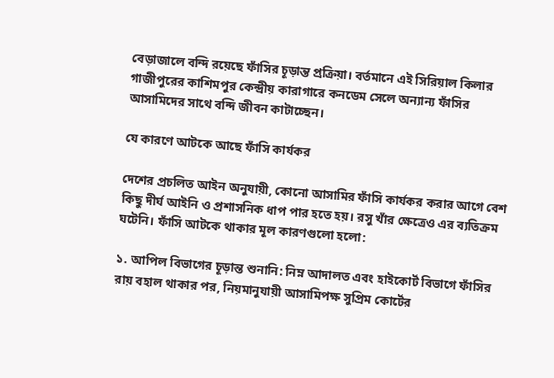বেড়াজালে বন্দি রয়েছে ফাঁসির চূড়ান্ত প্রক্রিয়া। বর্তমানে এই সিরিয়াল কিলার গাজীপুরের কাশিমপুর কেন্দ্রীয় কারাগারে কনডেম সেলে অন্যান্য ফাঁসির আসামিদের সাথে বন্দি জীবন কাটাচ্ছেন।

যে কারণে আটকে আছে ফাঁসি কার্যকর

দেশের প্রচলিত আইন অনুযায়ী, কোনো আসামির ফাঁসি কার্যকর করার আগে বেশ কিছু দীর্ঘ আইনি ও প্রশাসনিক ধাপ পার হতে হয়। রসু খাঁর ক্ষেত্রেও এর ব্যতিক্রম ঘটেনি। ফাঁসি আটকে থাকার মূল কারণগুলো হলো:

১. আপিল বিভাগের চূড়ান্ত শুনানি: নিম্ন আদালত এবং হাইকোর্ট বিভাগে ফাঁসির রায় বহাল থাকার পর, নিয়মানুযায়ী আসামিপক্ষ সুপ্রিম কোর্টের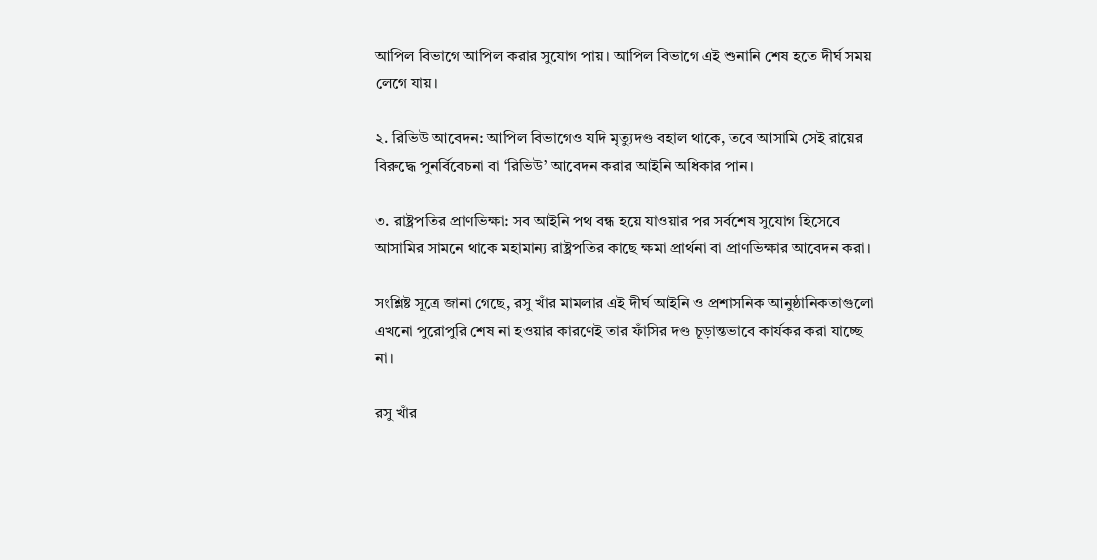আপিল বিভাগে আপিল করার সুযোগ পায়। আপিল বিভাগে এই শুনানি শেষ হতে দীর্ঘ সময় লেগে যায়।

২. রিভিউ আবেদন: আপিল বিভাগেও যদি মৃত্যুদণ্ড বহাল থাকে, তবে আসামি সেই রায়ের বিরুদ্ধে পুনর্বিবেচনা বা ‘রিভিউ’ আবেদন করার আইনি অধিকার পান।

৩. রাষ্ট্রপতির প্রাণভিক্ষা: সব আইনি পথ বন্ধ হয়ে যাওয়ার পর সর্বশেষ সুযোগ হিসেবে আসামির সামনে থাকে মহামান্য রাষ্ট্রপতির কাছে ক্ষমা প্রার্থনা বা প্রাণভিক্ষার আবেদন করা।

সংশ্লিষ্ট সূত্রে জানা গেছে, রসু খাঁর মামলার এই দীর্ঘ আইনি ও প্রশাসনিক আনুষ্ঠানিকতাগুলো এখনো পুরোপুরি শেষ না হওয়ার কারণেই তার ফাঁসির দণ্ড চূড়ান্তভাবে কার্যকর করা যাচ্ছে না।

রসু খাঁর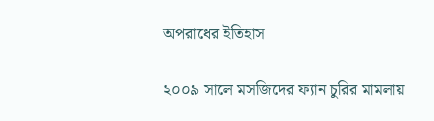অপরাধের ইতিহাস

২০০৯ সালে মসজিদের ফ্যান চুরির মামলায়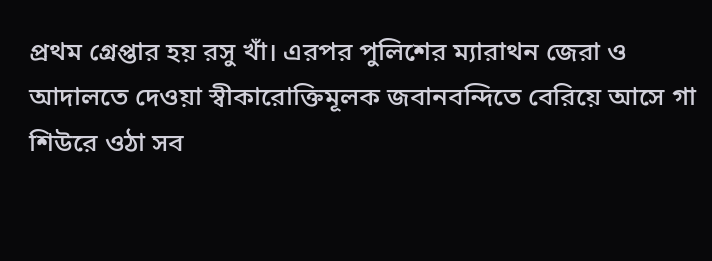প্রথম গ্রেপ্তার হয় রসু খাঁ। এরপর পুলিশের ম্যারাথন জেরা ও আদালতে দেওয়া স্বীকারোক্তিমূলক জবানবন্দিতে বেরিয়ে আসে গা শিউরে ওঠা সব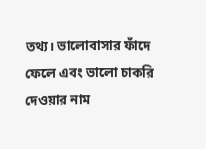তথ্য। ভালোবাসার ফাঁদে ফেলে এবং ভালো চাকরি দেওয়ার নাম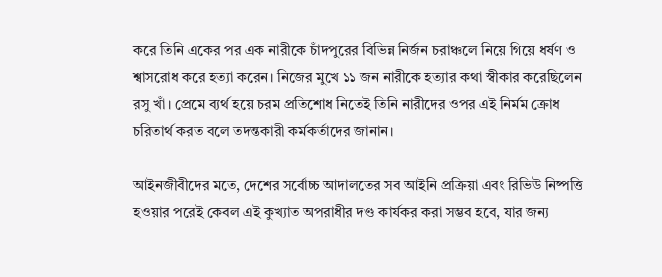করে তিনি একের পর এক নারীকে চাঁদপুরের বিভিন্ন নির্জন চরাঞ্চলে নিয়ে গিয়ে ধর্ষণ ও শ্বাসরোধ করে হত্যা করেন। নিজের মুখে ১১ জন নারীকে হত্যার কথা স্বীকার করেছিলেন রসু খাঁ। প্রেমে ব্যর্থ হয়ে চরম প্রতিশোধ নিতেই তিনি নারীদের ওপর এই নির্মম ক্রোধ চরিতার্থ করত বলে তদন্তকারী কর্মকর্তাদের জানান।

আইনজীবীদের মতে, দেশের সর্বোচ্চ আদালতের সব আইনি প্রক্রিয়া এবং রিভিউ নিষ্পত্তি হওয়ার পরেই কেবল এই কুখ্যাত অপরাধীর দণ্ড কার্যকর করা সম্ভব হবে, যার জন্য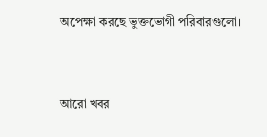অপেক্ষা করছে ভুক্তভোগী পরিবারগুলো।


আরো খবর